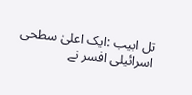تل ابیب :ایک اعلیٰ سطحی اسرائیلی افسر نے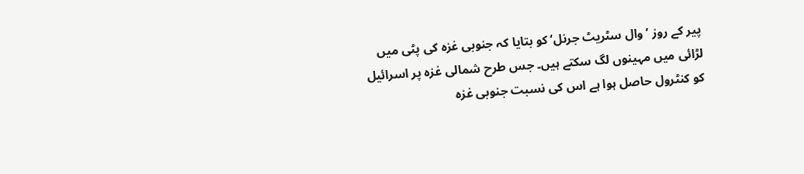پیر کے روز ’وال سٹریٹ جرنل‘ کو بتایا کہ جنوبی غزہ کی پٹی میں لڑائی میں مہینوں لگ سکتے ہیں۔ جس طرح شمالی غزہ پر اسرائیل کو کنٹرول حاصل ہوا ہے اس کی نسبت جنوبی غزہ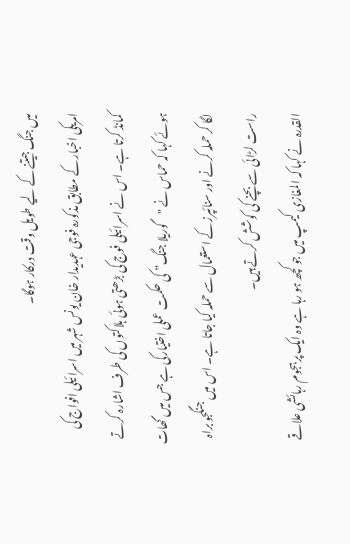میں جنگ جیتنے کے لیے طویل وقت درکار ہوگا۔
امریکی اخبار کے مطابق مذکورہ فوجی عہدیدار خان یونس شہر میں اسرائیلی افواج کی کمانڈ کرتا ہے۔ اس نے اسرائیلی فوج کی بڑھتی ہوئی ہلاکتوں کی طرف اشارہ کرتے ہوئے کہا کہ حماس نے "گوریلا جنگ” کی حکمت عملی اختیارکی ہے جس میں گھات لگا کر حملہ کرنے اور سنائپرز کے استعمال سے حملہ کیا جاتا ہے۔ اس میں جنگجو براہ راست لڑائی سے بچنے کی کوشش کرتے ہیں۔
القدرہ نے کہا کہ المغازی کیمپ میں جو کچھ ہو رہا ہے وہ ایک پرہجوم رہائشی علاقے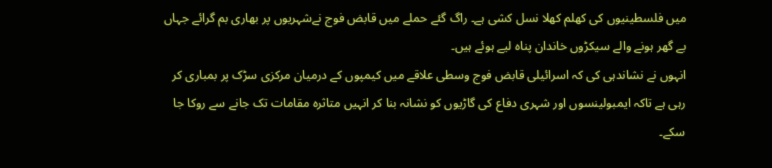میں فلسطینیوں کی کھلم کھلا نسل کشی ہے۔ راگ گئے حملے میں قابض فوج نےشہریوں پر بھاری بم گرائے جہاں بے گھر ہونے والے سیکڑوں خاندان پناہ لیے ہوئے ہیں۔
انہوں نے نشاندہی کی کہ اسرائیلی قابض فوج وسطی علاقے میں کیمپوں کے درمیان مرکزی سڑک پر بمباری کر رہی ہے تاکہ ایمبولینسوں اور شہری دفاع کی گاڑیوں کو نشانہ بنا کر انہیں متاثرہ مقامات تک جانے سے روکا جا سکے۔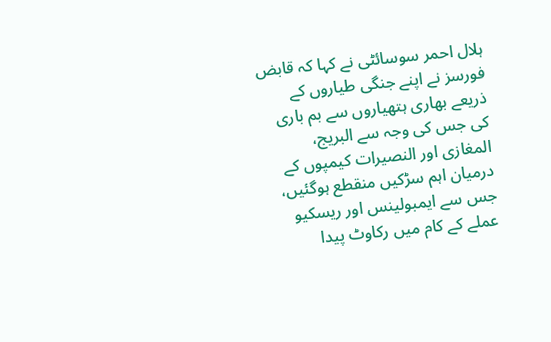ہلال احمر سوسائٹی نے کہا کہ قابض فورسز نے اپنے جنگی طیاروں کے ذریعے بھاری ہتھیاروں سے بم باری کی جس کی وجہ سے البریج، المغازی اور النصیرات کیمپوں کے درمیان اہم سڑکیں منقطع ہوگئیں، جس سے ایمبولینس اور ریسکیو عملے کے کام میں رکاوٹ پیدا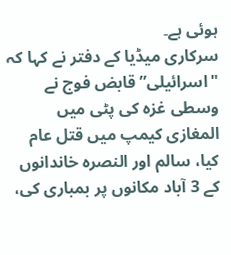ہوئی ہے۔
سرکاری میڈیا کے دفتر نے کہا کہ "اسرائیلی” قابض فوج نے وسطی غزہ کی پٹی میں المغازی کیمپ میں قتل عام کیا، سالم اور النصرہ خاندانوں کے 3 آباد مکانوں پر بمباری کی،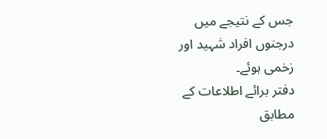جس کے نتیجے میں درجنوں افراد شہید اور زخمی ہوئے۔
دفتر برائے اطلاعات کے مطابق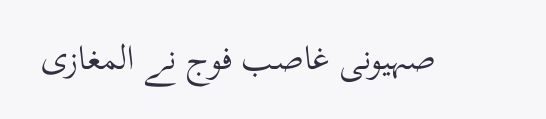صہیونی غاصب فوج نے المغازی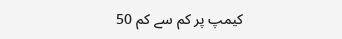کیمپ پر کم سے کم 50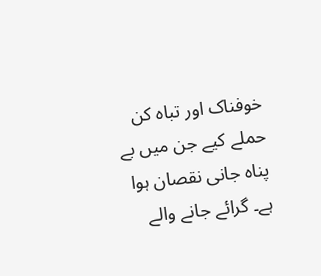خوفناک اور تباہ کن حملے کیے جن میں بے پناہ جانی نقصان ہوا ہے۔ گرائے جانے والے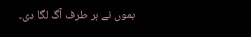بموں نے ہر طرف آگ لگا دی۔